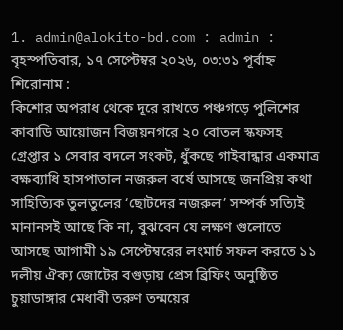1. admin@alokito-bd.com : admin :
বৃহস্পতিবার, ১৭ সেপ্টেম্বর ২০২৬, ০৩:৩১ পূর্বাহ্ন
শিরোনাম :
কিশোর অপরাধ থেকে দূরে রাখতে পঞ্চগড়ে পুলিশের কাবাডি আয়োজন বিজয়নগরে ২০ বোতল স্কফসহ গ্রেপ্তার ১ সেবার বদলে সংকট, ধুঁকছে গাইবান্ধার একমাত্র বক্ষব্যাধি হাসপাতাল নজরুল বর্ষে আসছে জনপ্রিয় কথা সাহিত্যিক তুলতুলের ‘ছোটদের নজরুল’ সম্পর্ক সত্যিই মানানসই আছে কি না, বুঝবেন যে লক্ষণ গুলোতে আসছে আগামী ১৯ সেপ্টেম্বরের লংমার্চ সফল করতে ১১ দলীয় ঐক্য জোটের বগুড়ায় প্রেস ব্রিফিং অনুষ্ঠিত চুয়াডাঙ্গার মেধাবী তরুণ তন্ময়ের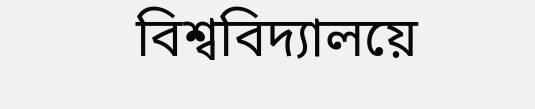বিশ্ববিদ্যালয়ে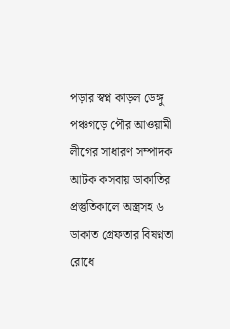পড়ার স্বপ্ন কাড়ল ডেঙ্গু পঞ্চগড়ে পৌর আওয়ামী লীগের সাধারণ সম্পাদক আটক কসবায় ডাকাতির প্রস্তুতিকালে অস্ত্রসহ ৬ ডাকাত গ্রেফতার বিষণ্নতা রোধে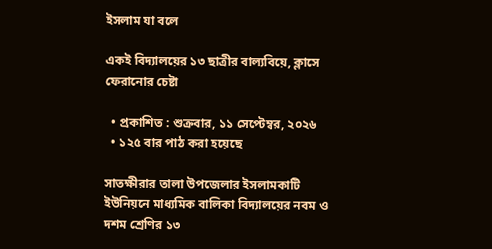ইসলাম যা বলে

একই বিদ্যালয়ের ১৩ ছাত্রীর বাল্যবিয়ে, ক্লাসে ফেরানোর চেষ্টা

  • প্রকাশিত : শুক্রবার, ১১ সেপ্টেম্বর, ২০২৬
  • ১২৫ বার পাঠ করা হয়েছে

সাতক্ষীরার তালা উপজেলার ইসলামকাটি ইউনিয়নে মাধ্যমিক বালিকা বিদ্যালয়ের নবম ও দশম শ্রেণির ১৩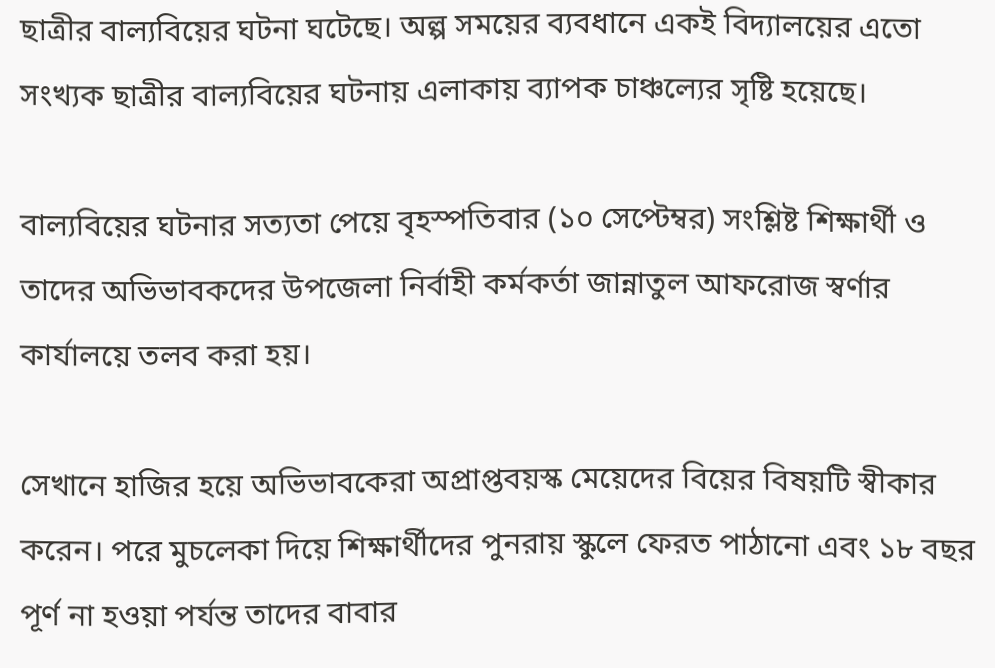ছাত্রীর বাল্যবিয়ের ঘটনা ঘটেছে। অল্প সময়ের ব্যবধানে একই বিদ্যালয়ের এতো সংখ্যক ছাত্রীর বাল্যবিয়ের ঘটনায় এলাকায় ব্যাপক চাঞ্চল্যের সৃষ্টি হয়েছে।

বাল্যবিয়ের ঘটনার সত্যতা পেয়ে বৃহস্পতিবার (১০ সেপ্টেম্বর) সংশ্লিষ্ট শিক্ষার্থী ও তাদের অভিভাবকদের উপজেলা নির্বাহী কর্মকর্তা জান্নাতুল আফরোজ স্বর্ণার কার্যালয়ে তলব করা হয়।

সেখানে হাজির হয়ে অভিভাবকেরা অপ্রাপ্তবয়স্ক মেয়েদের বিয়ের বিষয়টি স্বীকার করেন। পরে মুচলেকা দিয়ে শিক্ষার্থীদের পুনরায় স্কুলে ফেরত পাঠানো এবং ১৮ বছর পূর্ণ না হওয়া পর্যন্ত তাদের বাবার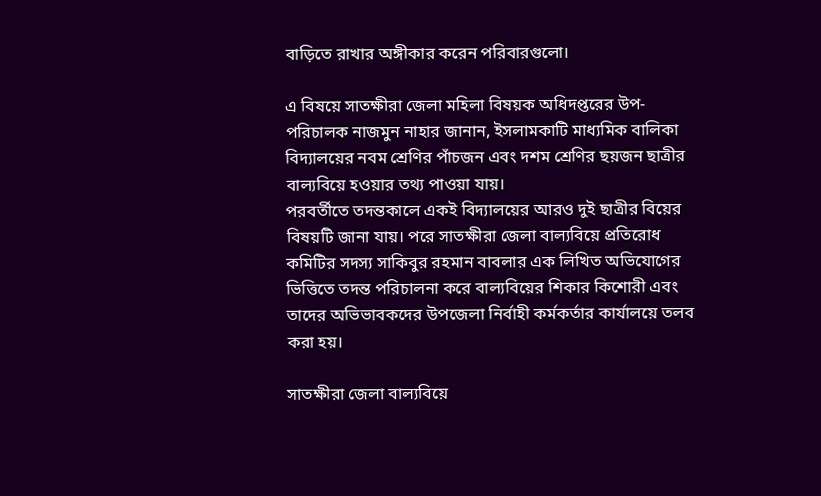বাড়িতে রাখার অঙ্গীকার করেন পরিবারগুলো।

এ বিষয়ে সাতক্ষীরা জেলা মহিলা বিষয়ক অধিদপ্তরের উপ-পরিচালক নাজমুন নাহার জানান, ইসলামকাটি মাধ্যমিক বালিকা বিদ্যালয়ের নবম শ্রেণির পাঁচজন এবং দশম শ্রেণির ছয়জন ছাত্রীর বাল্যবিয়ে হওয়ার তথ্য পাওয়া যায়।
পরবর্তীতে তদন্তকালে একই বিদ্যালয়ের আরও দুই ছাত্রীর বিয়ের বিষয়টি জানা যায়। পরে সাতক্ষীরা জেলা বাল্যবিয়ে প্রতিরোধ কমিটির সদস্য সাকিবুর রহমান বাবলার এক লিখিত অভিযোগের ভিত্তিতে তদন্ত পরিচালনা করে বাল্যবিয়ের শিকার কিশোরী এবং তাদের অভিভাবকদের উপজেলা নির্বাহী কর্মকর্তার কার্যালয়ে তলব করা হয়।

সাতক্ষীরা জেলা বাল্যবিয়ে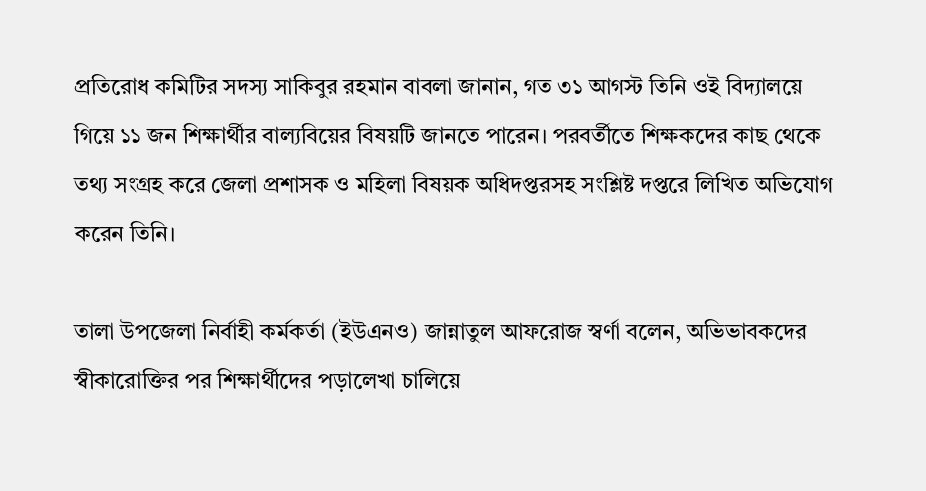প্রতিরোধ কমিটির সদস্য সাকিবুর রহমান বাবলা জানান, গত ৩১ আগস্ট তিনি ওই বিদ্যালয়ে গিয়ে ১১ জন শিক্ষার্থীর বাল্যবিয়ের বিষয়টি জানতে পারেন। পরবর্তীতে শিক্ষকদের কাছ থেকে তথ্য সংগ্রহ করে জেলা প্রশাসক ও মহিলা বিষয়ক অধিদপ্তরসহ সংশ্লিষ্ট দপ্তরে লিখিত অভিযোগ করেন তিনি।

তালা উপজেলা নির্বাহী কর্মকর্তা (ইউএনও) জান্নাতুল আফরোজ স্বর্ণা বলেন, অভিভাবকদের স্বীকারোক্তির পর শিক্ষার্থীদের পড়ালেখা চালিয়ে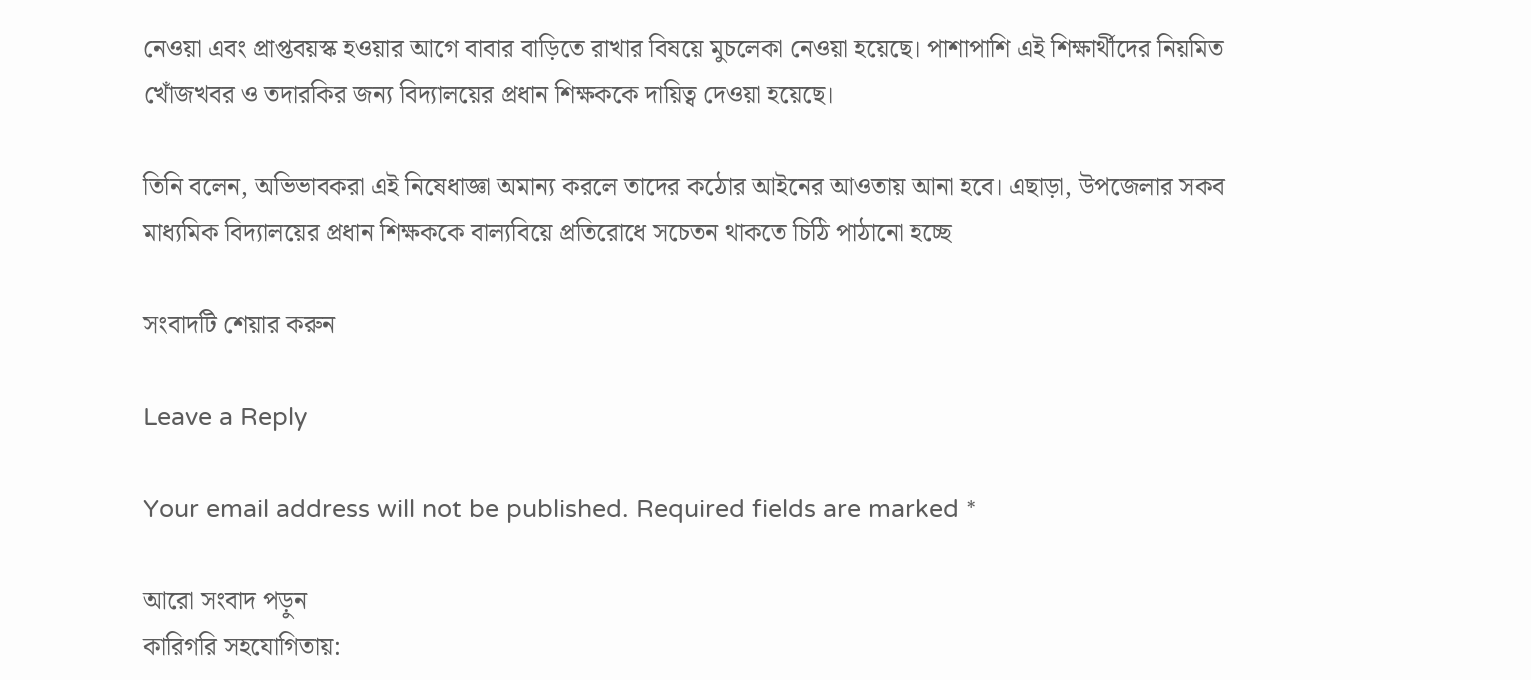নেওয়া এবং প্রাপ্তবয়স্ক হওয়ার আগে বাবার বাড়িতে রাখার বিষয়ে মুচলেকা নেওয়া হয়েছে। পাশাপাশি এই শিক্ষার্থীদের নিয়মিত খোঁজখবর ও তদারকির জন্য বিদ্যালয়ের প্রধান শিক্ষককে দায়িত্ব দেওয়া হয়েছে।

তিনি বলেন, অভিভাবকরা এই নিষেধাজ্ঞা অমান্য করলে তাদের কঠোর আইনের আওতায় আনা হবে। এছাড়া, উপজেলার সকব মাধ্যমিক বিদ্যালয়ের প্রধান শিক্ষককে বাল্যবিয়ে প্রতিরোধে সচেতন থাকতে চিঠি পাঠানো হচ্ছে

সংবাদটি শেয়ার করুন

Leave a Reply

Your email address will not be published. Required fields are marked *

আরো সংবাদ পড়ুন
কারিগরি সহযোগিতায়: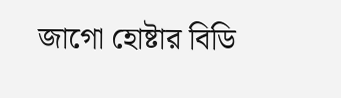জাগো হোষ্টার বিডি